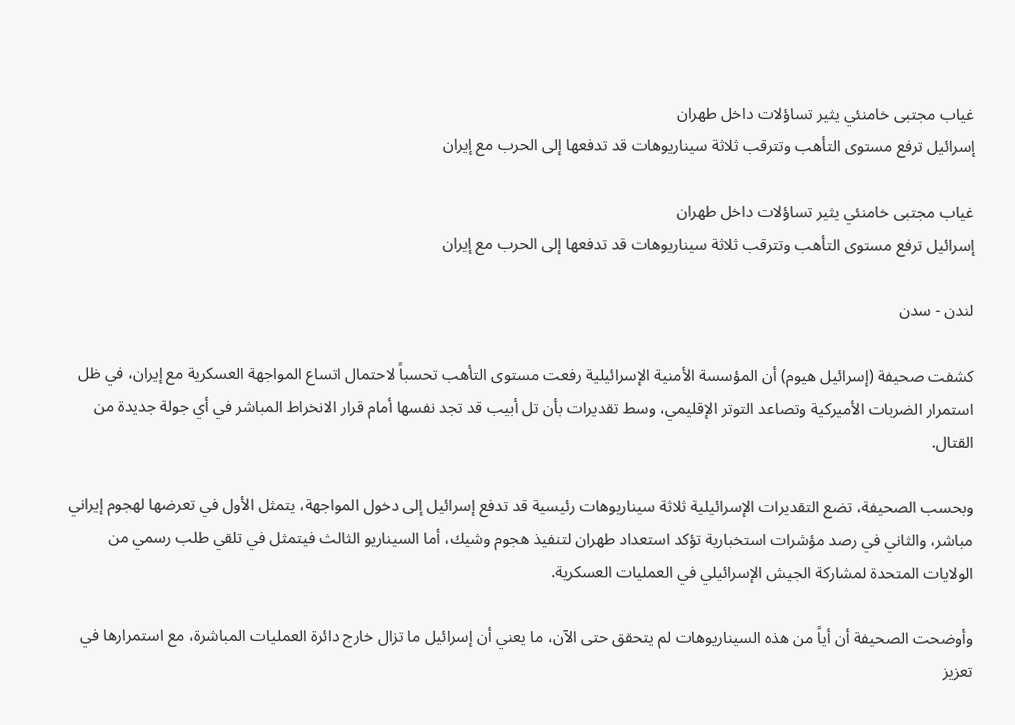غياب مجتبى خامنئي يثير تساؤلات داخل طهران
إسرائيل ترفع مستوى التأهب وتترقب ثلاثة سيناريوهات قد تدفعها إلى الحرب مع إيران

غياب مجتبى خامنئي يثير تساؤلات داخل طهران
إسرائيل ترفع مستوى التأهب وتترقب ثلاثة سيناريوهات قد تدفعها إلى الحرب مع إيران

لندن - سدن

كشفت صحيفة (إسرائيل هيوم) أن المؤسسة الأمنية الإسرائيلية رفعت مستوى التأهب تحسباً لاحتمال اتساع المواجهة العسكرية مع إيران، في ظل استمرار الضربات الأميركية وتصاعد التوتر الإقليمي، وسط تقديرات بأن تل أبيب قد تجد نفسها أمام قرار الانخراط المباشر في أي جولة جديدة من القتال.

وبحسب الصحيفة، تضع التقديرات الإسرائيلية ثلاثة سيناريوهات رئيسية قد تدفع إسرائيل إلى دخول المواجهة، يتمثل الأول في تعرضها لهجوم إيراني مباشر، والثاني في رصد مؤشرات استخبارية تؤكد استعداد طهران لتنفيذ هجوم وشيك، أما السيناريو الثالث فيتمثل في تلقي طلب رسمي من الولايات المتحدة لمشاركة الجيش الإسرائيلي في العمليات العسكرية.

وأوضحت الصحيفة أن أياً من هذه السيناريوهات لم يتحقق حتى الآن، ما يعني أن إسرائيل ما تزال خارج دائرة العمليات المباشرة، مع استمرارها في تعزيز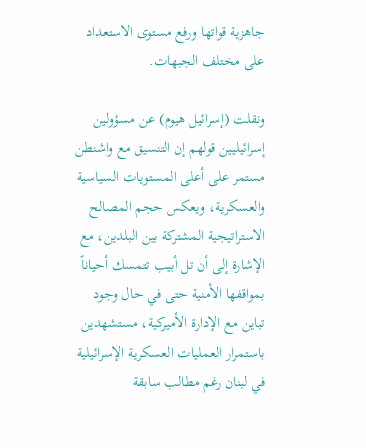جاهزية قواتها ورفع مستوى الاستعداد على مختلف الجبهات.

ونقلت (إسرائيل هيوم) عن مسؤولين إسرائيليين قولهم إن التنسيق مع واشنطن مستمر على أعلى المستويات السياسية والعسكرية، ويعكس حجم المصالح الاستراتيجية المشتركة بين البلدين، مع الإشارة إلى أن تل أبيب تتمسك أحياناً بمواقفها الأمنية حتى في حال وجود تباين مع الإدارة الأميركية، مستشهدين باستمرار العمليات العسكرية الإسرائيلية في لبنان رغم مطالب سابقة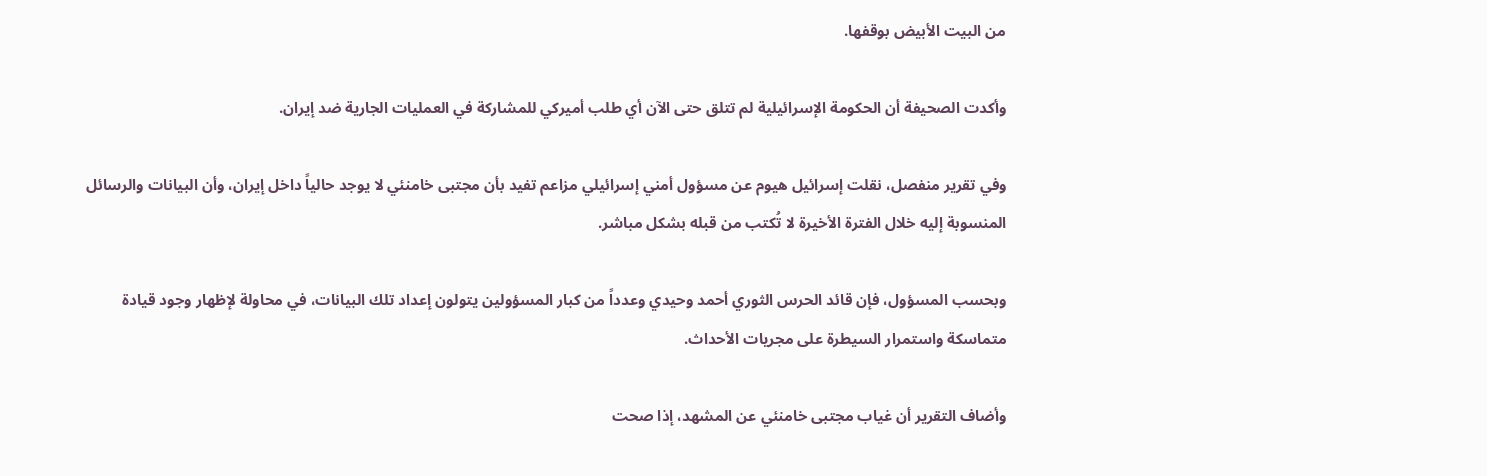من البيت الأبيض بوقفها.

وأكدت الصحيفة أن الحكومة الإسرائيلية لم تتلق حتى الآن أي طلب أميركي للمشاركة في العمليات الجارية ضد إيران.

وفي تقرير منفصل، نقلت إسرائيل هيوم عن مسؤول أمني إسرائيلي مزاعم تفيد بأن مجتبى خامنئي لا يوجد حالياً داخل إيران، وأن البيانات والرسائل المنسوبة إليه خلال الفترة الأخيرة لا تُكتب من قبله بشكل مباشر.

وبحسب المسؤول، فإن قائد الحرس الثوري أحمد وحيدي وعدداً من كبار المسؤولين يتولون إعداد تلك البيانات، في محاولة لإظهار وجود قيادة متماسكة واستمرار السيطرة على مجريات الأحداث.

وأضاف التقرير أن غياب مجتبى خامنئي عن المشهد، إذا صحت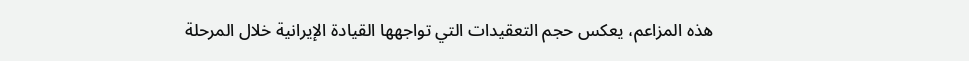هذه المزاعم، يعكس حجم التعقيدات التي تواجهها القيادة الإيرانية خلال المرحلة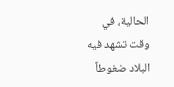الحالية، في وقت تشهد فيه البلاد ضغوطاً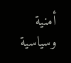أمنية وسياسية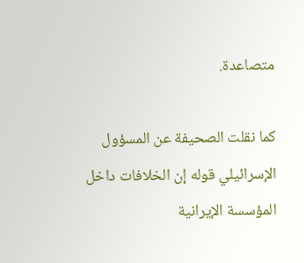متصاعدة.

كما نقلت الصحيفة عن المسؤول الإسرائيلي قوله إن الخلافات داخل المؤسسة الإيرانية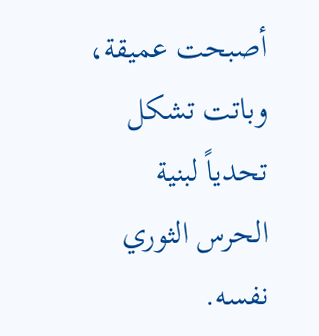أصبحت عميقة، وباتت تشكل تحدياً لبنية الحرس الثوري نفسه.